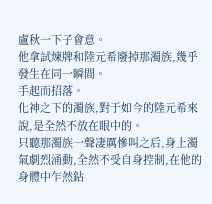盧秋一下子會意。
他拿試煉牌和陸元希廢掉那濁族,幾乎發生在同一瞬間。
手起而招落。
化神之下的濁族,對于如今的陸元希來說,是全然不放在眼中的。
只聽那濁族一聲凄厲慘叫之后,身上濁氣劇烈涌動,全然不受自身控制,在他的身體中乍然鉆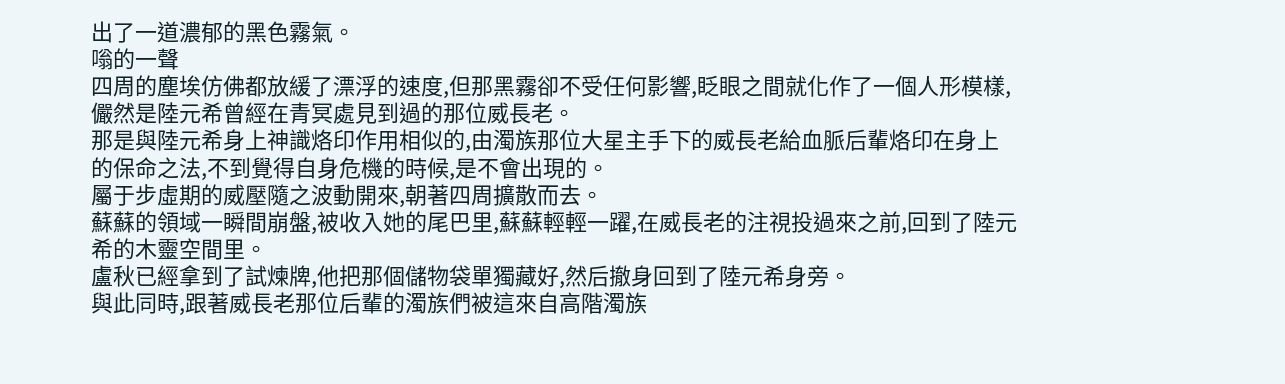出了一道濃郁的黑色霧氣。
嗡的一聲
四周的塵埃仿佛都放緩了漂浮的速度,但那黑霧卻不受任何影響,眨眼之間就化作了一個人形模樣,儼然是陸元希曾經在青冥處見到過的那位威長老。
那是與陸元希身上神識烙印作用相似的,由濁族那位大星主手下的威長老給血脈后輩烙印在身上的保命之法,不到覺得自身危機的時候,是不會出現的。
屬于步虛期的威壓隨之波動開來,朝著四周擴散而去。
蘇蘇的領域一瞬間崩盤,被收入她的尾巴里,蘇蘇輕輕一躍,在威長老的注視投過來之前,回到了陸元希的木靈空間里。
盧秋已經拿到了試煉牌,他把那個儲物袋單獨藏好,然后撤身回到了陸元希身旁。
與此同時,跟著威長老那位后輩的濁族們被這來自高階濁族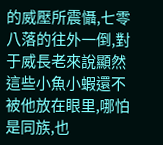的威壓所震懾,七零八落的往外一倒,對于威長老來說顯然這些小魚小蝦還不被他放在眼里,哪怕是同族,也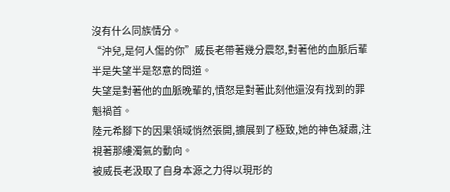沒有什么同族情分。
“沖兒,是何人傷的你”威長老帶著幾分震怒,對著他的血脈后輩半是失望半是怒意的問道。
失望是對著他的血脈晚輩的,憤怒是對著此刻他還沒有找到的罪魁禍首。
陸元希腳下的因果領域悄然張開,擴展到了極致,她的神色凝肅,注視著那縷濁氣的動向。
被威長老汲取了自身本源之力得以現形的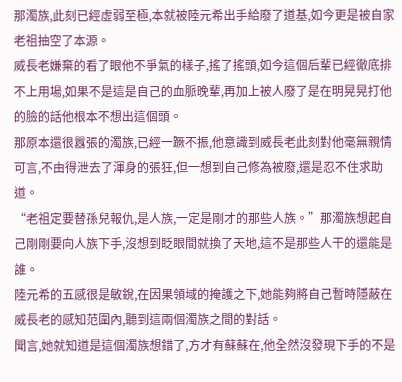那濁族,此刻已經虛弱至極,本就被陸元希出手給廢了道基,如今更是被自家老祖抽空了本源。
威長老嫌棄的看了眼他不爭氣的樣子,搖了搖頭,如今這個后輩已經徹底排不上用場,如果不是這是自己的血脈晚輩,再加上被人廢了是在明晃晃打他的臉的話他根本不想出這個頭。
那原本還很囂張的濁族,已經一蹶不振,他意識到威長老此刻對他毫無親情可言,不由得泄去了渾身的張狂,但一想到自己修為被廢,還是忍不住求助道。
“老祖定要替孫兒報仇,是人族,一定是剛才的那些人族。”那濁族想起自己剛剛要向人族下手,沒想到眨眼間就換了天地,這不是那些人干的還能是誰。
陸元希的五感很是敏銳,在因果領域的掩護之下,她能夠將自己暫時隱蔽在威長老的感知范圍內,聽到這兩個濁族之間的對話。
聞言,她就知道是這個濁族想錯了,方才有蘇蘇在,他全然沒發現下手的不是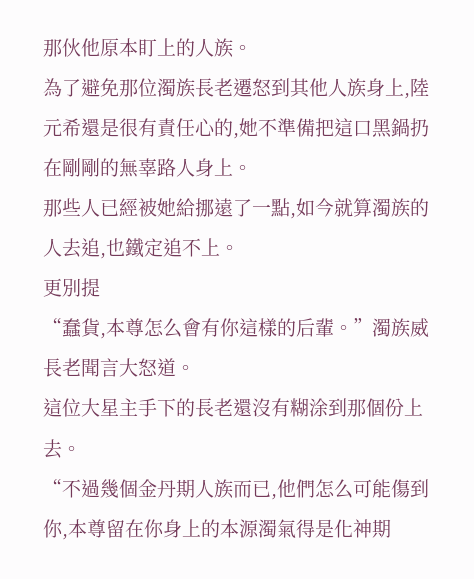那伙他原本盯上的人族。
為了避免那位濁族長老遷怒到其他人族身上,陸元希還是很有責任心的,她不準備把這口黑鍋扔在剛剛的無辜路人身上。
那些人已經被她給挪遠了一點,如今就算濁族的人去追,也鐵定追不上。
更別提
“蠢貨,本尊怎么會有你這樣的后輩。”濁族威長老聞言大怒道。
這位大星主手下的長老還沒有糊涂到那個份上去。
“不過幾個金丹期人族而已,他們怎么可能傷到你,本尊留在你身上的本源濁氣得是化神期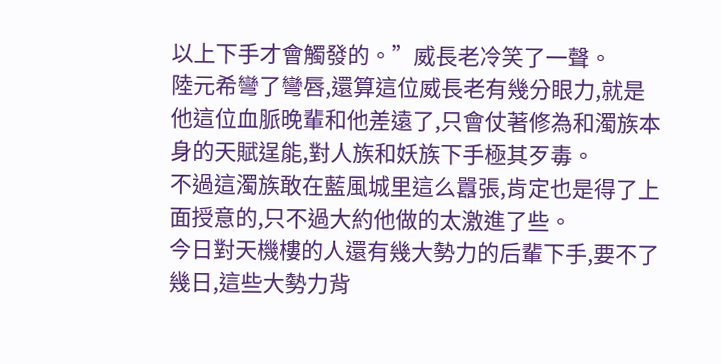以上下手才會觸發的。”威長老冷笑了一聲。
陸元希彎了彎唇,還算這位威長老有幾分眼力,就是他這位血脈晚輩和他差遠了,只會仗著修為和濁族本身的天賦逞能,對人族和妖族下手極其歹毒。
不過這濁族敢在藍風城里這么囂張,肯定也是得了上面授意的,只不過大約他做的太激進了些。
今日對天機樓的人還有幾大勢力的后輩下手,要不了幾日,這些大勢力背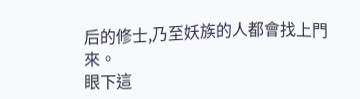后的修士,乃至妖族的人都會找上門來。
眼下這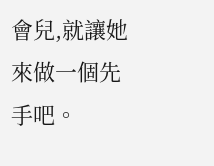會兒,就讓她來做一個先手吧。